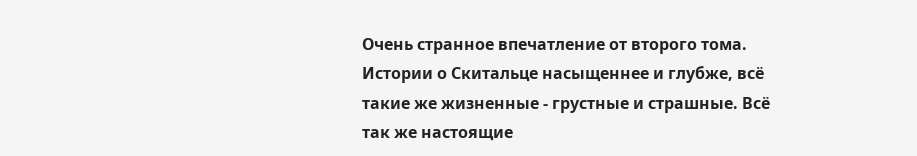Очень странное впечатление от второго тома. Истории о Скитальце насыщеннее и глубже, всё такие же жизненные - грустные и страшные. Всё так же настоящие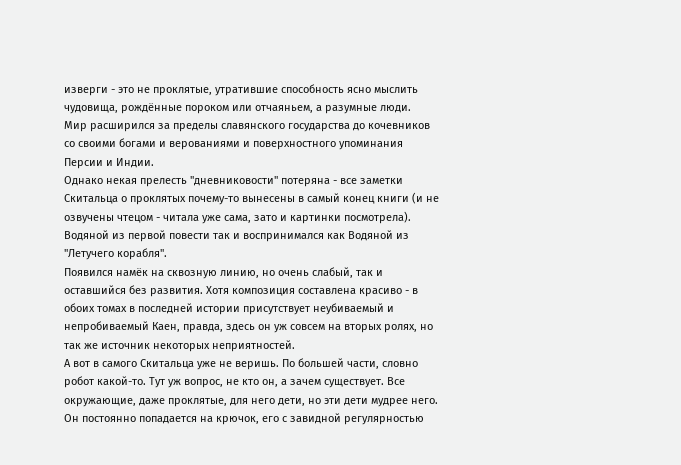изверги - это не проклятые, утратившие способность ясно мыслить чудовища, рождённые пороком или отчаяньем, а разумные люди.
Мир расширился за пределы славянского государства до кочевников со своими богами и верованиями и поверхностного упоминания Персии и Индии.
Однако некая прелесть "дневниковости" потеряна - все заметки Скитальца о проклятых почему-то вынесены в самый конец книги (и не озвучены чтецом - читала уже сама, зато и картинки посмотрела). Водяной из первой повести так и воспринимался как Водяной из "Летучего корабля".
Появился намёк на сквозную линию, но очень слабый, так и оставшийся без развития. Хотя композиция составлена красиво - в обоих томах в последней истории присутствует неубиваемый и непробиваемый Каен, правда, здесь он уж совсем на вторых ролях, но так же источник некоторых неприятностей.
А вот в самого Скитальца уже не веришь. По большей части, словно робот какой-то. Тут уж вопрос, не кто он, а зачем существует. Все окружающие, даже проклятые, для него дети, но эти дети мудрее него. Он постоянно попадается на крючок, его с завидной регулярностью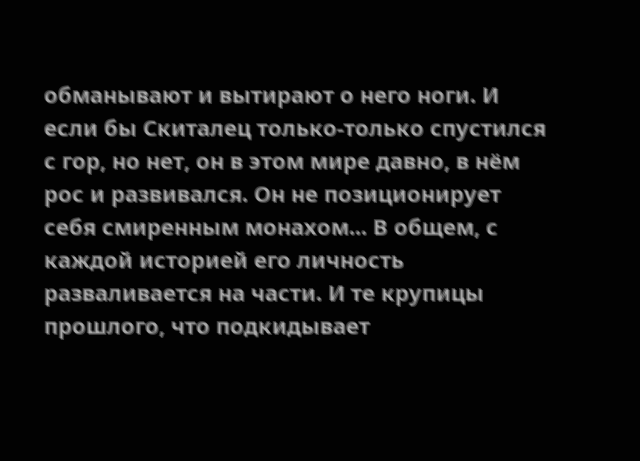обманывают и вытирают о него ноги. И если бы Скиталец только-только спустился с гор, но нет, он в этом мире давно, в нём рос и развивался. Он не позиционирует себя смиренным монахом... В общем, с каждой историей его личность разваливается на части. И те крупицы прошлого, что подкидывает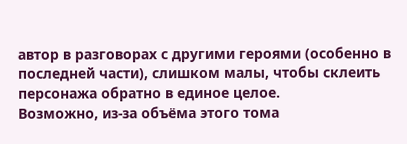автор в разговорах с другими героями (особенно в последней части), слишком малы, чтобы склеить персонажа обратно в единое целое.
Возможно, из-за объёма этого тома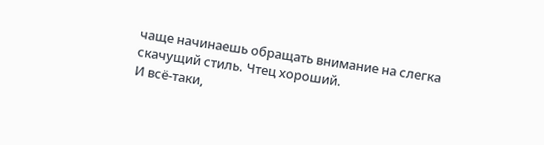чаще начинаешь обращать внимание на слегка скачущий стиль. Чтец хороший.
И всё-таки,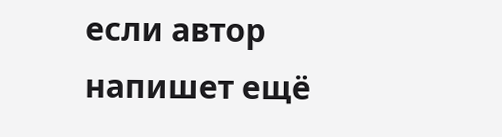если автор напишет ещё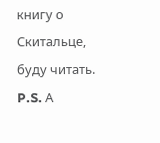книгу о Скитальце, буду читать.
P.S. А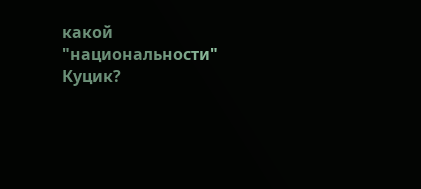какой "национальности" Куцик?